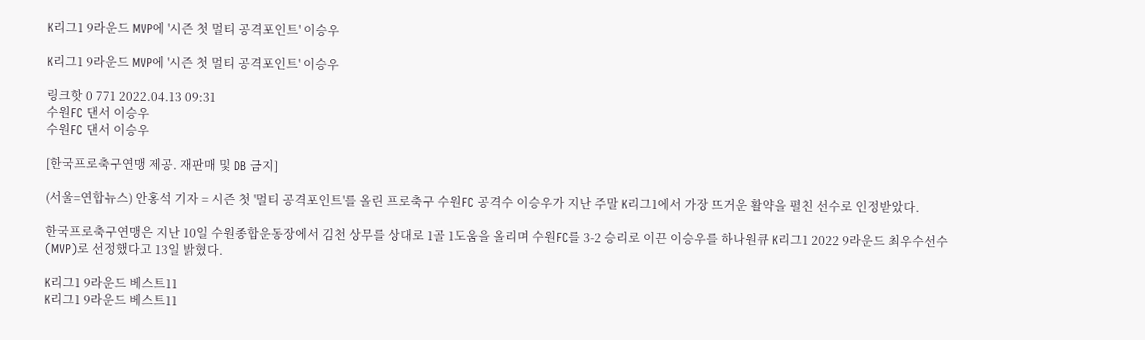K리그1 9라운드 MVP에 '시즌 첫 멀티 공격포인트' 이승우

K리그1 9라운드 MVP에 '시즌 첫 멀티 공격포인트' 이승우

링크핫 0 771 2022.04.13 09:31
수원FC 댄서 이승우
수원FC 댄서 이승우

[한국프로축구연맹 제공. 재판매 및 DB 금지]

(서울=연합뉴스) 안홍석 기자 = 시즌 첫 '멀티 공격포인트'를 올린 프로축구 수원FC 공격수 이승우가 지난 주말 K리그1에서 가장 뜨거운 활약을 펼친 선수로 인정받았다.

한국프로축구연맹은 지난 10일 수원종합운동장에서 김천 상무를 상대로 1골 1도움을 올리며 수원FC를 3-2 승리로 이끈 이승우를 하나원큐 K리그1 2022 9라운드 최우수선수(MVP)로 선정했다고 13일 밝혔다.

K리그1 9라운드 베스트11
K리그1 9라운드 베스트11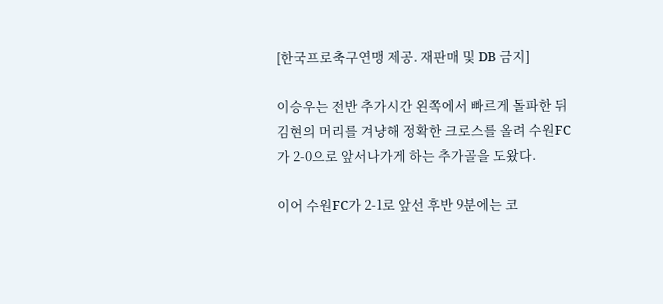[한국프로축구연맹 제공. 재판매 및 DB 금지]

이승우는 전반 추가시간 왼쪽에서 빠르게 돌파한 뒤 김현의 머리를 겨냥해 정확한 크로스를 올려 수원FC가 2-0으로 앞서나가게 하는 추가골을 도왔다.

이어 수원FC가 2-1로 앞선 후반 9분에는 코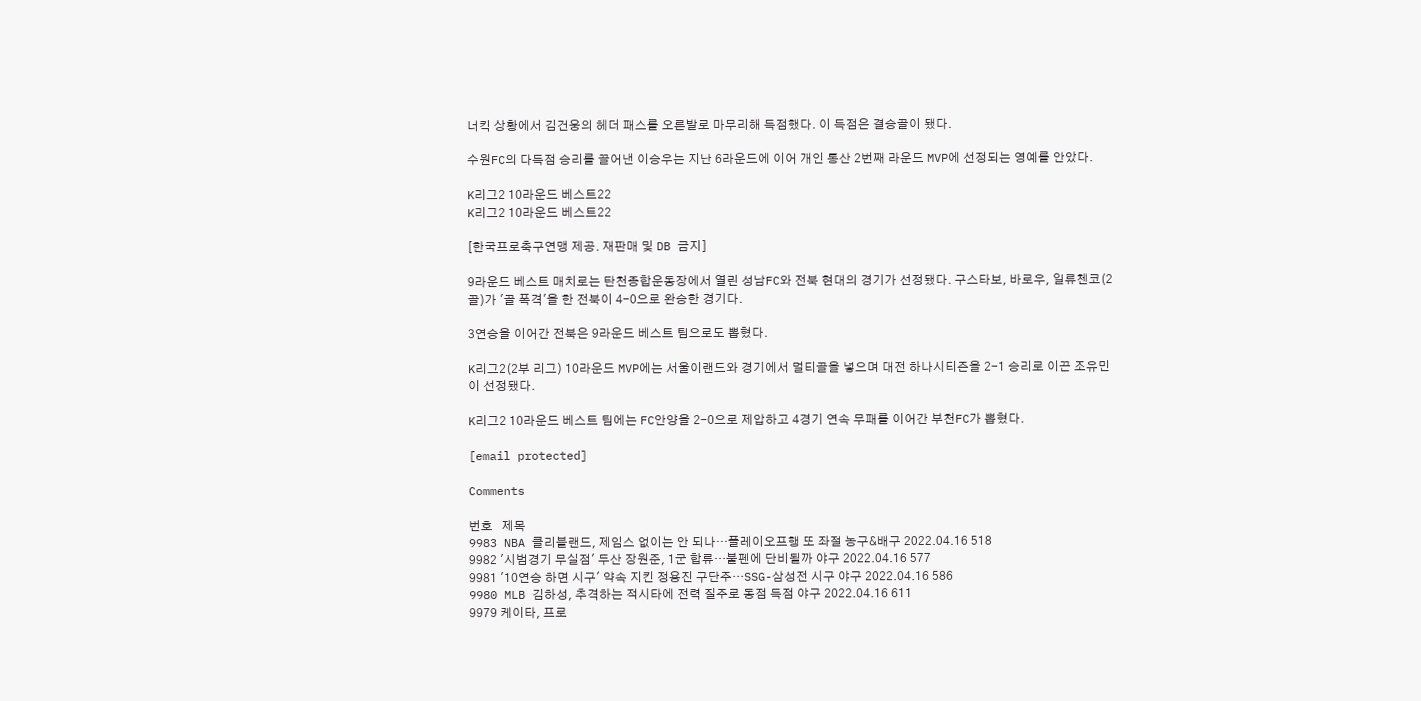너킥 상황에서 김건웅의 헤더 패스를 오른발로 마무리해 득점했다. 이 득점은 결승골이 됐다.

수원FC의 다득점 승리를 끌어낸 이승우는 지난 6라운드에 이어 개인 통산 2번째 라운드 MVP에 선정되는 영예를 안았다.

K리그2 10라운드 베스트22
K리그2 10라운드 베스트22

[한국프로축구연맹 제공. 재판매 및 DB 금지]

9라운드 베스트 매치로는 탄천종합운동장에서 열린 성남FC와 전북 현대의 경기가 선정됐다. 구스타보, 바로우, 일류첸코(2골)가 '골 폭격'을 한 전북이 4-0으로 완승한 경기다.

3연승을 이어간 전북은 9라운드 베스트 팀으로도 뽑혔다.

K리그2(2부 리그) 10라운드 MVP에는 서울이랜드와 경기에서 멀티골을 넣으며 대전 하나시티즌을 2-1 승리로 이끈 조유민이 선정됐다.

K리그2 10라운드 베스트 팀에는 FC안양을 2-0으로 제압하고 4경기 연속 무패를 이어간 부천FC가 뽑혔다.

[email protected]

Comments

번호   제목
9983 NBA 클리블랜드, 제임스 없이는 안 되나…플레이오프행 또 좌절 농구&배구 2022.04.16 518
9982 '시범경기 무실점' 두산 장원준, 1군 합류…불펜에 단비될까 야구 2022.04.16 577
9981 '10연승 하면 시구' 약속 지킨 정용진 구단주…SSG-삼성전 시구 야구 2022.04.16 586
9980 MLB 김하성, 추격하는 적시타에 전력 질주로 동점 득점 야구 2022.04.16 611
9979 케이타, 프로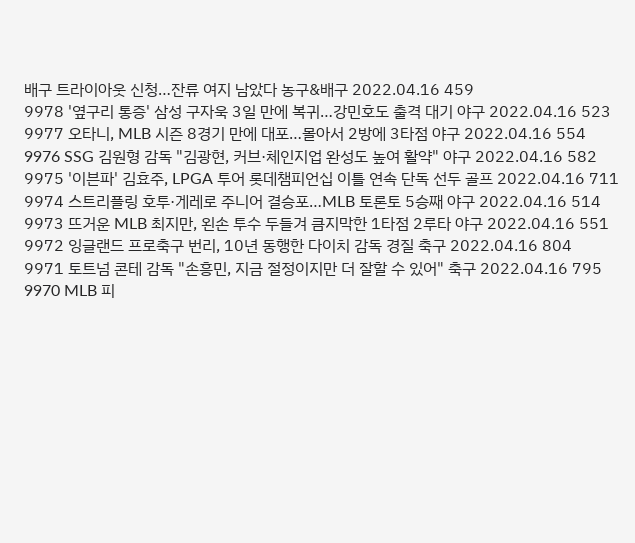배구 트라이아웃 신청…잔류 여지 남았다 농구&배구 2022.04.16 459
9978 '옆구리 통증' 삼성 구자욱 3일 만에 복귀…강민호도 출격 대기 야구 2022.04.16 523
9977 오타니, MLB 시즌 8경기 만에 대포…몰아서 2방에 3타점 야구 2022.04.16 554
9976 SSG 김원형 감독 "김광현, 커브·체인지업 완성도 높여 활약" 야구 2022.04.16 582
9975 '이븐파' 김효주, LPGA 투어 롯데챔피언십 이틀 연속 단독 선두 골프 2022.04.16 711
9974 스트리플링 호투·게레로 주니어 결승포…MLB 토론토 5승째 야구 2022.04.16 514
9973 뜨거운 MLB 최지만, 왼손 투수 두들겨 큼지막한 1타점 2루타 야구 2022.04.16 551
9972 잉글랜드 프로축구 번리, 10년 동행한 다이치 감독 경질 축구 2022.04.16 804
9971 토트넘 콘테 감독 "손흥민, 지금 절정이지만 더 잘할 수 있어" 축구 2022.04.16 795
9970 MLB 피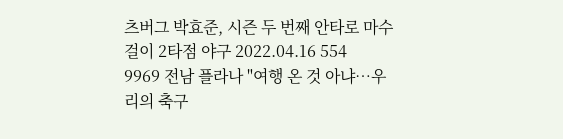츠버그 박효준, 시즌 두 번째 안타로 마수걸이 2타점 야구 2022.04.16 554
9969 전남 플라나 "여행 온 것 아냐…우리의 축구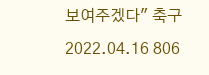보여주겠다" 축구 2022.04.16 806